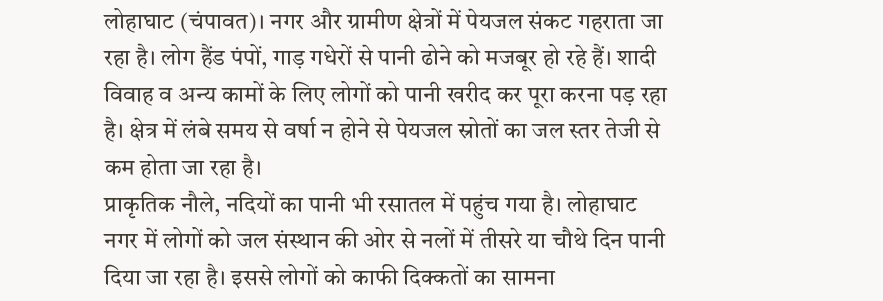लोहाघाट (चंपावत)। नगर और ग्रामीण क्षेत्रों में पेयजल संकट गहराता जा रहा है। लोग हैंड पंपों, गाड़ गधेरों से पानी ढोने को मजबूर हो रहे हैं। शादी विवाह व अन्य कामों के लिए लोगों को पानी खरीद कर पूरा करना पड़ रहा है। क्षेत्र में लंबे समय से वर्षा न होने से पेयजल स्रोतों का जल स्तर तेजी से कम होता जा रहा है।
प्राकृतिक नौले, नदियों का पानी भी रसातल में पहुंच गया है। लोहाघाट नगर में लोगों को जल संस्थान की ओर से नलों में तीसरे या चौथे दिन पानी दिया जा रहा है। इससे लोगों को काफी दिक्कतों का सामना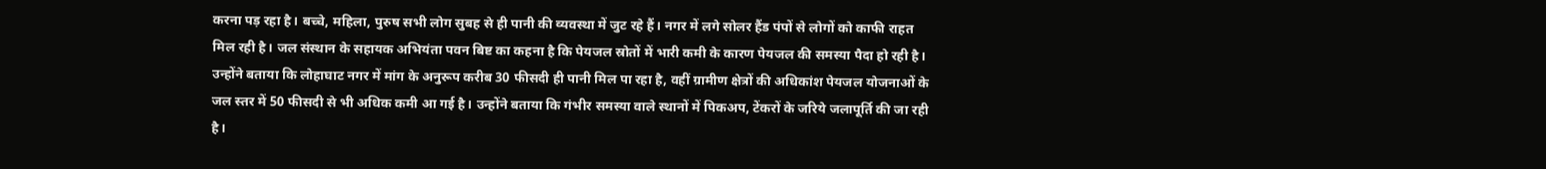करना पड़ रहा है। बच्चे, महिला, पुरुष सभी लोग सुबह से ही पानी की व्यवस्था में जुट रहे हैं। नगर में लगे सोलर हैंड पंपों से लोगों को काफी राहत मिल रही है। जल संस्थान के सहायक अभियंता पवन बिष्ट का कहना है कि पेयजल स्रोतों में भारी कमी के कारण पेयजल की समस्या पैदा हो रही है। उन्होंने बताया कि लोहाघाट नगर में मांग के अनुरूप करीब 30 फीसदी ही पानी मिल पा रहा है, वहीं ग्रामीण क्षेत्रों की अधिकांश पेयजल योजनाओं के जल स्तर में 50 फीसदी से भी अधिक कमी आ गई है। उन्होंने बताया कि गंभीर समस्या वाले स्थानों में पिकअप, टेंकरों के जरिये जलापूर्ति की जा रही है।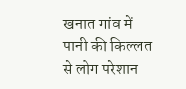खनात गांव में पानी की किल्लत से लोग परेशान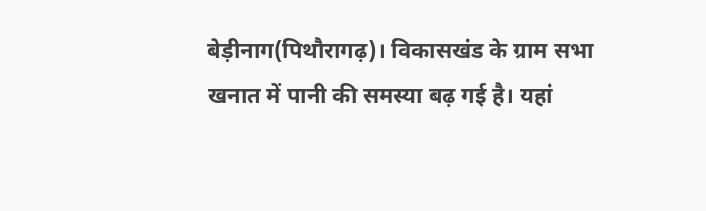बेड़ीनाग(पिथौरागढ़)। विकासखंड के ग्राम सभा खनात में पानी की समस्या बढ़ गई है। यहां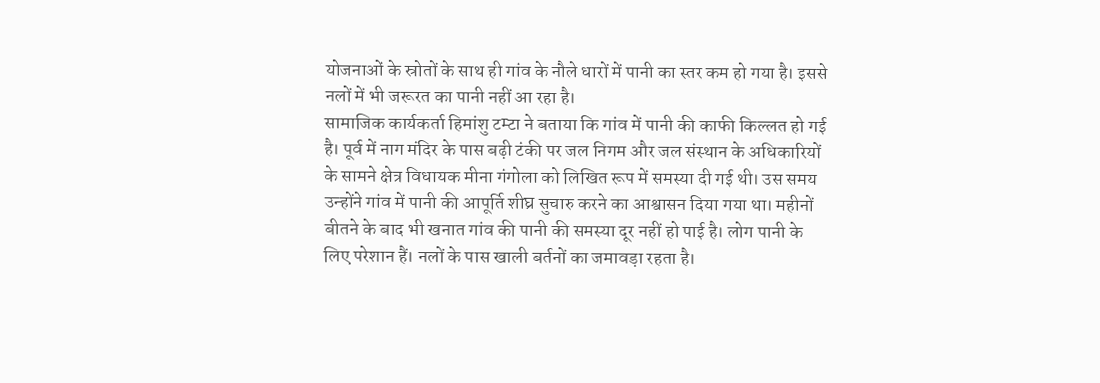योजनाओं के स्रोतों के साथ ही गांव के नौले धारों में पानी का स्तर कम हो गया है। इससे नलों में भी जरूरत का पानी नहीं आ रहा है।
सामाजिक कार्यकर्ता हिमांशु टम्टा ने बताया कि गांव में पानी की काफी किल्लत हो गई है। पूर्व में नाग मंदिर के पास बढ़ी टंकी पर जल निगम और जल संस्थान के अधिकारियों के सामने क्षेत्र विधायक मीना गंगोला को लिखित रूप में समस्या दी गई थी। उस समय उन्होंने गांव में पानी की आपूर्ति शीघ्र सुचारु करने का आश्वासन दिया गया था। महीनों बीतने के बाद भी खनात गांव की पानी की समस्या दूर नहीं हो पाई है। लोग पानी के लिए परेशान हैं। नलों के पास खाली बर्तनों का जमावड़ा रहता है।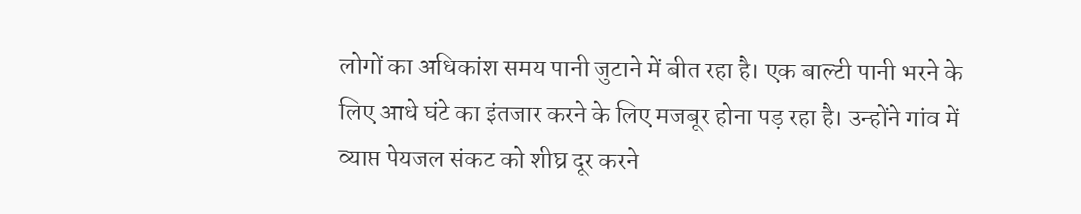लोगों का अधिकांश समय पानी जुटाने में बीत रहा है। एक बाल्टी पानी भरने के लिए आधे घंटे का इंतजार करने के लिए मजबूर होना पड़ रहा है। उन्होंने गांव में व्याप्त पेयजल संकट को शीघ्र दूर करने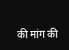की मांग की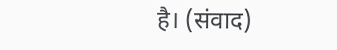है। (संवाद)